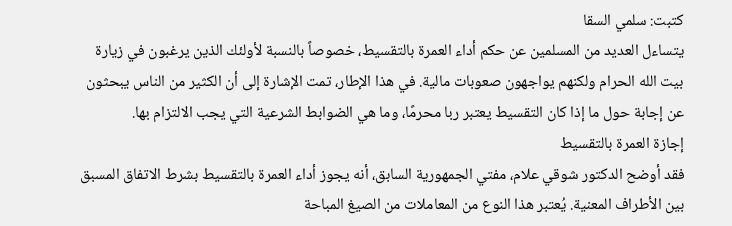كتبت: سلمي السقا
يتساءل العديد من المسلمين عن حكم أداء العمرة بالتقسيط، خصوصاً بالنسبة لأولئك الذين يرغبون في زيارة بيت الله الحرام ولكنهم يواجهون صعوبات مالية. في هذا الإطار، تمت الإشارة إلى أن الكثير من الناس يبحثون عن إجابة حول ما إذا كان التقسيط يعتبر ربا محرمًا، وما هي الضوابط الشرعية التي يجب الالتزام بها.
إجازة العمرة بالتقسيط
فقد أوضح الدكتور شوقي علام، مفتي الجمهورية السابق، أنه يجوز أداء العمرة بالتقسيط بشرط الاتفاق المسبق بين الأطراف المعنية. يُعتبر هذا النوع من المعاملات من الصيغ المباحة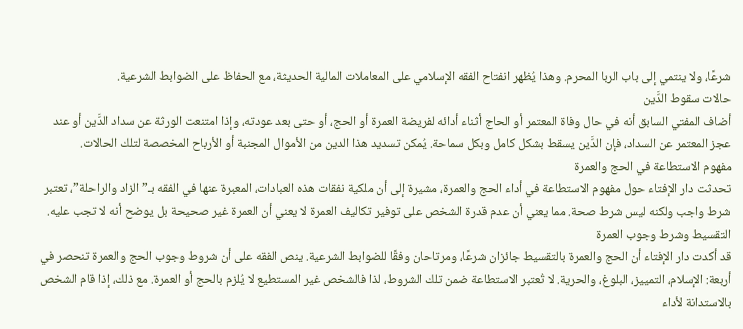شرعًا، ولا ينتمي إلى باب الربا المحرم. وهذا يُظهر انفتاح الفقه الإسلامي على المعاملات المالية الحديثة، مع الحفاظ على الضوابط الشرعية.
حالات سقوط الدَّين
أضاف المفتي السابق أنه في حال وفاة المعتمر أو الحاج أثناء أدائه لفريضة العمرة أو الحج، أو حتى بعد عودته، وإذا امتنعت الورثة عن سداد الدَّين أو عند عجز المعتمر عن السداد، فإن الدَّين يسقط بشكل كامل وبكل سماحة. يُمكن تسديد هذا الدين من الأموال المجنبة أو الأرباح المخصصة لتلك الحالات.
مفهوم الاستطاعة في الحج والعمرة
تحدثت دار الإفتاء حول مفهوم الاستطاعة في أداء الحج والعمرة، مشيرة إلى أن ملكية نفقات هذه العبادات، المعبرة عنها في الفقه بـ”الزاد والراحلة”، تعتبر شرط واجب ولكنه ليس شرط صحة. مما يعني أن عدم قدرة الشخص على توفير تكاليف العمرة لا يعني أن العمرة غير صحيحة بل يوضح أنه لا تجب عليه.
التقسيط وشرط وجوب العمرة
قد أكدت دار الإفتاء أن الحج والعمرة بالتقسيط جائزان شرعًا، ومرتاحان وفقًا للضوابط الشرعية. ينص الفقه على أن شروط وجوب الحج والعمرة تنحصر في أربعة: الإسلام، التمييز، البلوغ، والحرية. لا تُعتبر الاستطاعة ضمن تلك الشروط، لذا فالشخص غير المستطيع لا يُلزم بالحج أو العمرة. مع ذلك، إذا قام الشخص بالاستدانة لأداء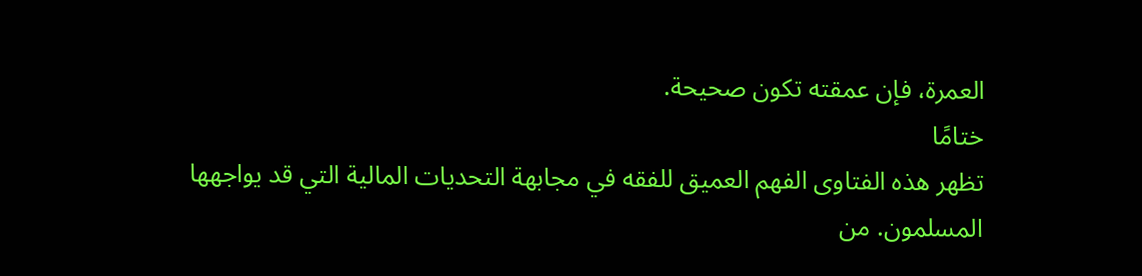العمرة، فإن عمقته تكون صحيحة.
ختامًا
تظهر هذه الفتاوى الفهم العميق للفقه في مجابهة التحديات المالية التي قد يواجهها المسلمون. من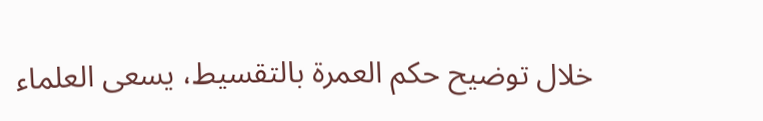خلال توضيح حكم العمرة بالتقسيط، يسعى العلماء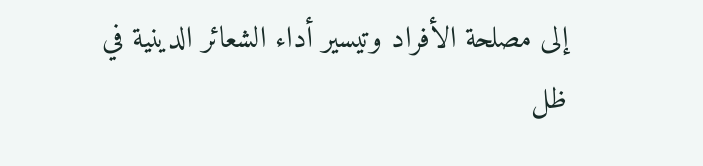إلى مصلحة الأفراد وتيسير أداء الشعائر الدينية في ظل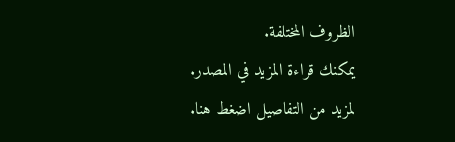الظروف المختلفة.
يمكنك قراءة المزيد في المصدر.
لمزيد من التفاصيل اضغط هنا.